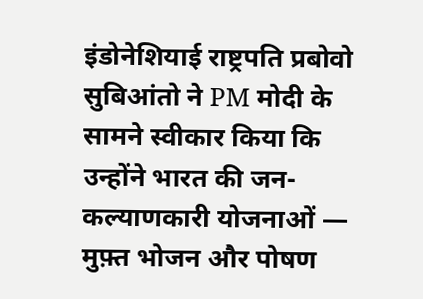इंडोनेशियाई राष्ट्रपति प्रबोवो सुबिआंतो ने PM मोदी के सामने स्वीकार किया कि उन्होंने भारत की जन-कल्याणकारी योजनाओं — मुफ़्त भोजन और पोषण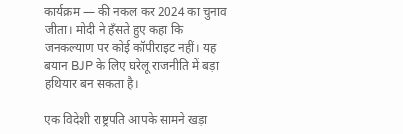कार्यक्रम — की नकल कर 2024 का चुनाव जीता। मोदी ने हँसते हुए कहा कि जनकल्याण पर कोई कॉपीराइट नहीं। यह बयान BJP के लिए घरेलू राजनीति में बड़ा हथियार बन सकता है।

एक विदेशी राष्ट्रपति आपके सामने खड़ा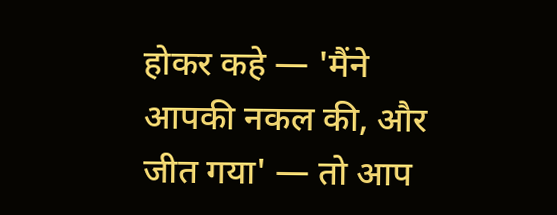होकर कहे — 'मैंने आपकी नकल की, और जीत गया' — तो आप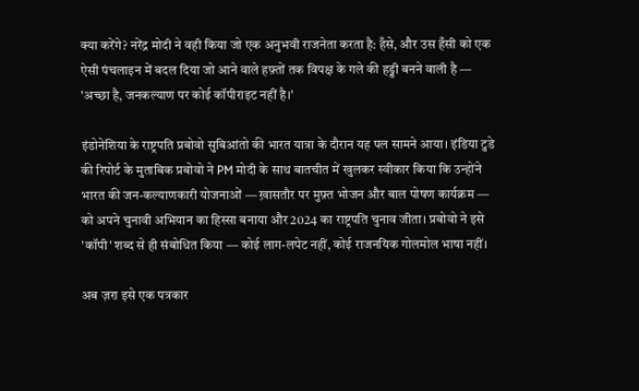क्या करेंगे? नरेंद्र मोदी ने वही किया जो एक अनुभवी राजनेता करता है: हँसे, और उस हँसी को एक ऐसी पंचलाइन में बदल दिया जो आने वाले हफ़्तों तक विपक्ष के गले की हड्डी बनने वाली है — 'अच्छा है, जनकल्याण पर कोई कॉपीराइट नहीं है।'

इंडोनेशिया के राष्ट्रपति प्रबोवो सुबिआंतो की भारत यात्रा के दौरान यह पल सामने आया। इंडिया टुडे की रिपोर्ट के मुताबिक प्रबोवो ने PM मोदी के साथ बातचीत में खुलकर स्वीकार किया कि उन्होंने भारत की जन-कल्याणकारी योजनाओं — ख़ासतौर पर मुफ़्त भोजन और बाल पोषण कार्यक्रम — को अपने चुनावी अभियान का हिस्सा बनाया और 2024 का राष्ट्रपति चुनाव जीता। प्रबोवो ने इसे 'कॉपी' शब्द से ही संबोधित किया — कोई लाग-लपेट नहीं, कोई राजनयिक गोलमोल भाषा नहीं।

अब ज़रा इसे एक पत्रकार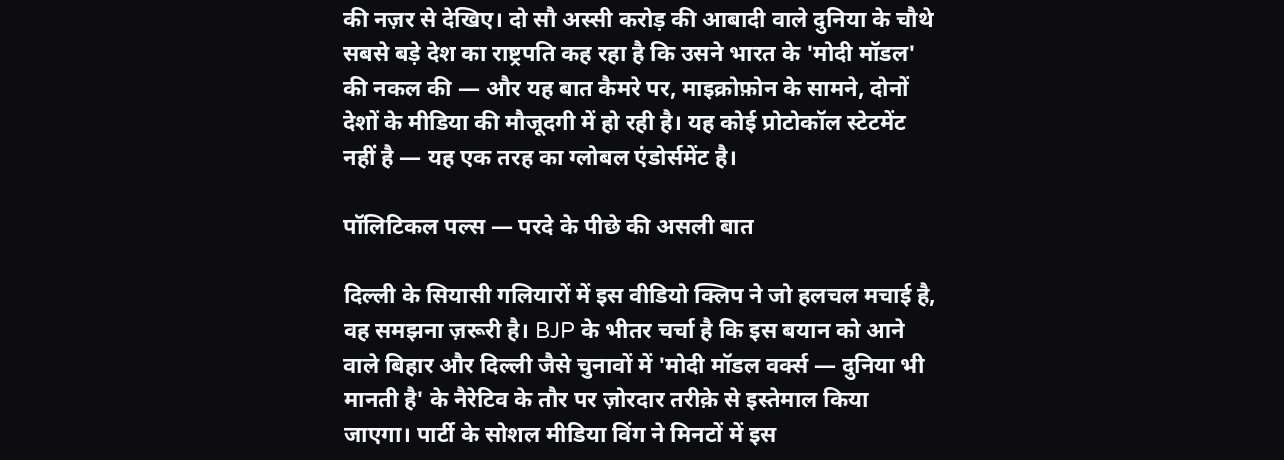की नज़र से देखिए। दो सौ अस्सी करोड़ की आबादी वाले दुनिया के चौथे सबसे बड़े देश का राष्ट्रपति कह रहा है कि उसने भारत के 'मोदी मॉडल' की नकल की — और यह बात कैमरे पर, माइक्रोफ़ोन के सामने, दोनों देशों के मीडिया की मौजूदगी में हो रही है। यह कोई प्रोटोकॉल स्टेटमेंट नहीं है — यह एक तरह का ग्लोबल एंडोर्समेंट है।

पॉलिटिकल पल्स — परदे के पीछे की असली बात

दिल्ली के सियासी गलियारों में इस वीडियो क्लिप ने जो हलचल मचाई है, वह समझना ज़रूरी है। BJP के भीतर चर्चा है कि इस बयान को आने वाले बिहार और दिल्ली जैसे चुनावों में 'मोदी मॉडल वर्क्स — दुनिया भी मानती है' के नैरेटिव के तौर पर ज़ोरदार तरीक़े से इस्तेमाल किया जाएगा। पार्टी के सोशल मीडिया विंग ने मिनटों में इस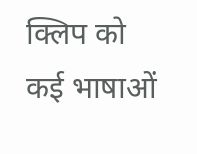क्लिप को कई भाषाओं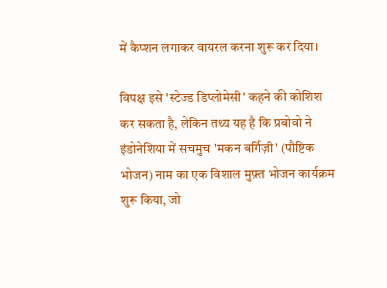में कैप्शन लगाकर वायरल करना शुरू कर दिया।

विपक्ष इसे 'स्टेज्ड डिप्लोमेसी' कहने की कोशिश कर सकता है, लेकिन तथ्य यह है कि प्रबोवो ने इंडोनेशिया में सचमुच 'मकन बर्गिज़ी' (पौष्टिक भोजन) नाम का एक विशाल मुफ़्त भोजन कार्यक्रम शुरू किया, जो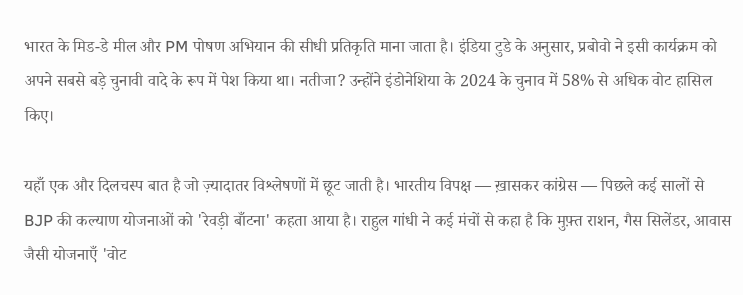भारत के मिड-डे मील और PM पोषण अभियान की सीधी प्रतिकृति माना जाता है। इंडिया टुडे के अनुसार, प्रबोवो ने इसी कार्यक्रम को अपने सबसे बड़े चुनावी वादे के रूप में पेश किया था। नतीजा? उन्होंने इंडोनेशिया के 2024 के चुनाव में 58% से अधिक वोट हासिल किए।

यहाँ एक और दिलचस्प बात है जो ज़्यादातर विश्लेषणों में छूट जाती है। भारतीय विपक्ष — ख़ासकर कांग्रेस — पिछले कई सालों से BJP की कल्याण योजनाओं को 'रेवड़ी बाँटना' कहता आया है। राहुल गांधी ने कई मंचों से कहा है कि मुफ़्त राशन, गैस सिलेंडर, आवास जैसी योजनाएँ 'वोट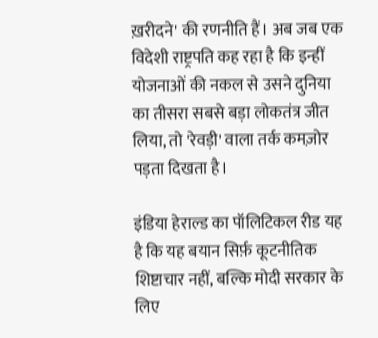ख़रीदने' की रणनीति हैं। अब जब एक विदेशी राष्ट्रपति कह रहा है कि इन्हीं योजनाओं की नकल से उसने दुनिया का तीसरा सबसे बड़ा लोकतंत्र जीत लिया, तो 'रेवड़ी' वाला तर्क कमज़ोर पड़ता दिखता है।

इंडिया हेराल्ड का पॉलिटिकल रीड यह है कि यह बयान सिर्फ़ कूटनीतिक शिष्टाचार नहीं, बल्कि मोदी सरकार के लिए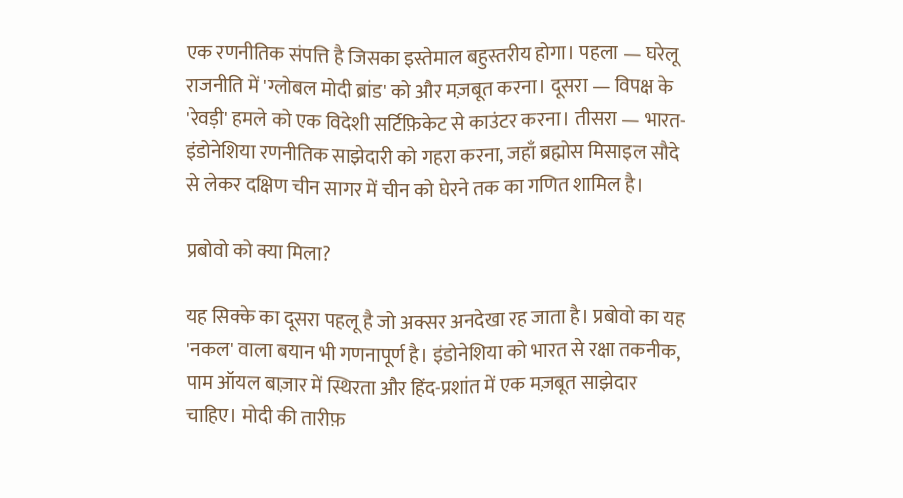एक रणनीतिक संपत्ति है जिसका इस्तेमाल बहुस्तरीय होगा। पहला — घरेलू राजनीति में 'ग्लोबल मोदी ब्रांड' को और मज़बूत करना। दूसरा — विपक्ष के 'रेवड़ी' हमले को एक विदेशी सर्टिफ़िकेट से काउंटर करना। तीसरा — भारत-इंडोनेशिया रणनीतिक साझेदारी को गहरा करना, जहाँ ब्रह्मोस मिसाइल सौदे से लेकर दक्षिण चीन सागर में चीन को घेरने तक का गणित शामिल है।

प्रबोवो को क्या मिला?

यह सिक्के का दूसरा पहलू है जो अक्सर अनदेखा रह जाता है। प्रबोवो का यह 'नकल' वाला बयान भी गणनापूर्ण है। इंडोनेशिया को भारत से रक्षा तकनीक, पाम ऑयल बाज़ार में स्थिरता और हिंद-प्रशांत में एक मज़बूत साझेदार चाहिए। मोदी की तारीफ़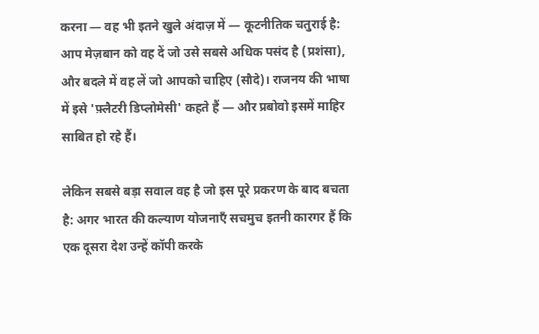करना — वह भी इतने खुले अंदाज़ में — कूटनीतिक चतुराई है: आप मेज़बान को वह दें जो उसे सबसे अधिक पसंद है (प्रशंसा), और बदले में वह लें जो आपको चाहिए (सौदे)। राजनय की भाषा में इसे 'फ़्लैटरी डिप्लोमेसी' कहते हैं — और प्रबोवो इसमें माहिर साबित हो रहे हैं।

लेकिन सबसे बड़ा सवाल वह है जो इस पूरे प्रकरण के बाद बचता है: अगर भारत की कल्याण योजनाएँ सचमुच इतनी कारगर हैं कि एक दूसरा देश उन्हें कॉपी करके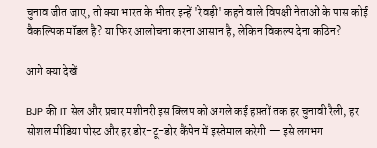चुनाव जीत जाए, तो क्या भारत के भीतर इन्हें 'रेवड़ी' कहने वाले विपक्षी नेताओं के पास कोई वैकल्पिक मॉडल है? या फिर आलोचना करना आसान है, लेकिन विकल्प देना कठिन?

आगे क्या देखें

BJP की IT सेल और प्रचार मशीनरी इस क्लिप को अगले कई हफ़्तों तक हर चुनावी रैली, हर सोशल मीडिया पोस्ट और हर डोर-टू-डोर कैंपेन में इस्तेमाल करेगी — इसे लगभग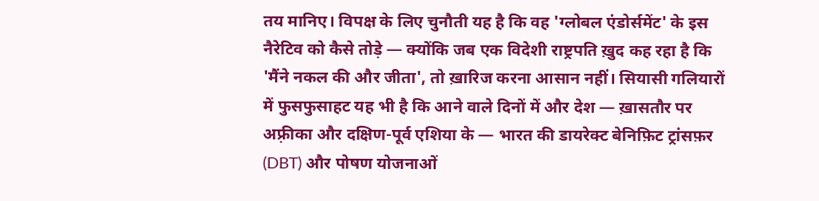तय मानिए। विपक्ष के लिए चुनौती यह है कि वह 'ग्लोबल एंडोर्समेंट' के इस नैरेटिव को कैसे तोड़े — क्योंकि जब एक विदेशी राष्ट्रपति ख़ुद कह रहा है कि 'मैंने नकल की और जीता', तो ख़ारिज करना आसान नहीं। सियासी गलियारों में फुसफुसाहट यह भी है कि आने वाले दिनों में और देश — ख़ासतौर पर अफ़्रीका और दक्षिण-पूर्व एशिया के — भारत की डायरेक्ट बेनिफ़िट ट्रांसफ़र (DBT) और पोषण योजनाओं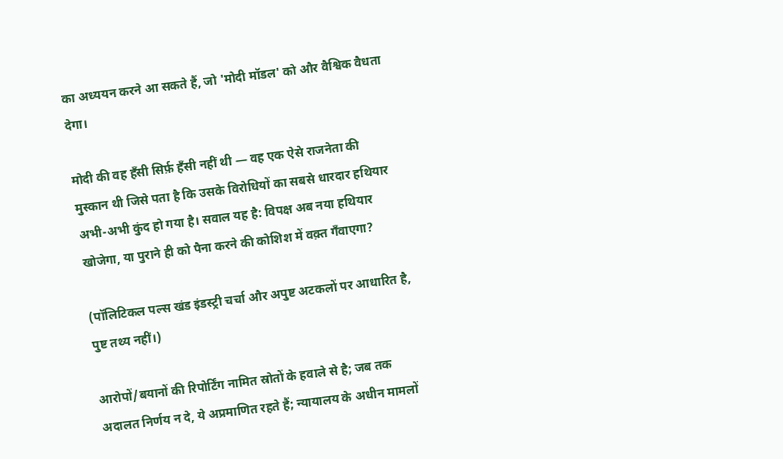का अध्ययन करने आ सकते हैं, जो 'मोदी मॉडल' को और वैश्विक वैधता देगा।

मोदी की वह हँसी सिर्फ़ हँसी नहीं थी — वह एक ऐसे राजनेता की मुस्कान थी जिसे पता है कि उसके विरोधियों का सबसे धारदार हथियार अभी-अभी कुंद हो गया है। सवाल यह है: विपक्ष अब नया हथियार खोजेगा, या पुराने ही को पैना करने की कोशिश में वक़्त गँवाएगा?

(पॉलिटिकल पल्स खंड इंडस्ट्री चर्चा और अपुष्ट अटकलों पर आधारित है, पुष्ट तथ्य नहीं।)

आरोपों/बयानों की रिपोर्टिंग नामित स्रोतों के हवाले से है; जब तक अदालत निर्णय न दे, ये अप्रमाणित रहते हैं; न्यायालय के अधीन मामलों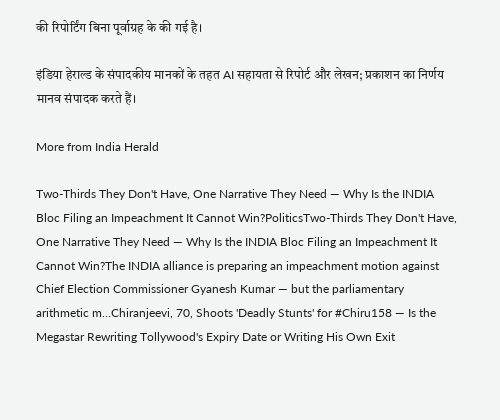की रिपोर्टिंग बिना पूर्वाग्रह के की गई है।

इंडिया हेराल्ड के संपादकीय मानकों के तहत AI सहायता से रिपोर्ट और लेखन; प्रकाशन का निर्णय मानव संपादक करते हैं।

More from India Herald

Two-Thirds They Don't Have, One Narrative They Need — Why Is the INDIA Bloc Filing an Impeachment It Cannot Win?PoliticsTwo-Thirds They Don't Have, One Narrative They Need — Why Is the INDIA Bloc Filing an Impeachment It Cannot Win?The INDIA alliance is preparing an impeachment motion against Chief Election Commissioner Gyanesh Kumar — but the parliamentary arithmetic m…Chiranjeevi, 70, Shoots 'Deadly Stunts' for #Chiru158 — Is the Megastar Rewriting Tollywood's Expiry Date or Writing His Own Exit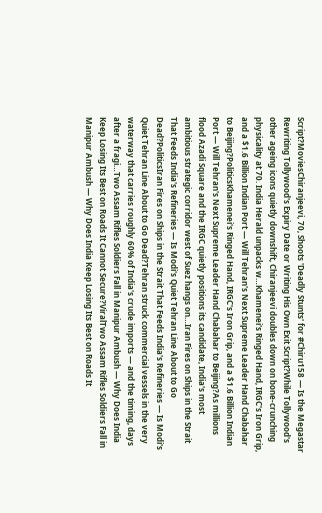Script?MoviesChiranjeevi, 70, Shoots 'Deadly Stunts' for #Chiru158 — Is the Megastar Rewriting Tollywood's Expiry Date or Writing His Own Exit Script?While Tollywood's other ageing icons quietly downshift, Chiranjeevi doubles down on bone-crunching physicality at 70. India Herald unpacks w…Khamenei's Ringed Hand, IRGC's Iron Grip, and a $1.6 Billion Indian Port — Will Tehran's Next Supreme Leader Hand Chabahar to Beijing?PoliticsKhamenei's Ringed Hand, IRGC's Iron Grip, and a $1.6 Billion Indian Port — Will Tehran's Next Supreme Leader Hand Chabahar to Beijing?As millions flood Azadi Square and the IRGC quietly positions its candidate, India's most ambitious strategic corridor west of Suez hangs on…Iran Fires on Ships in the Strait That Feeds India's Refineries — Is Modi's Quiet Tehran Line About to Go Dead?PoliticsIran Fires on Ships in the Strait That Feeds India's Refineries — Is Modi's Quiet Tehran Line About to Go Dead?Tehran struck commercial vessels in the very waterway that carries roughly 60% of India's crude imports — and the timing, days after a fragi…Two Assam Rifles Soldiers Fall in Manipur Ambush — Why Does India Keep Losing Its Best on Roads It Cannot Secure?ViralTwo Assam Rifles Soldiers Fall in Manipur Ambush — Why Does India Keep Losing Its Best on Roads It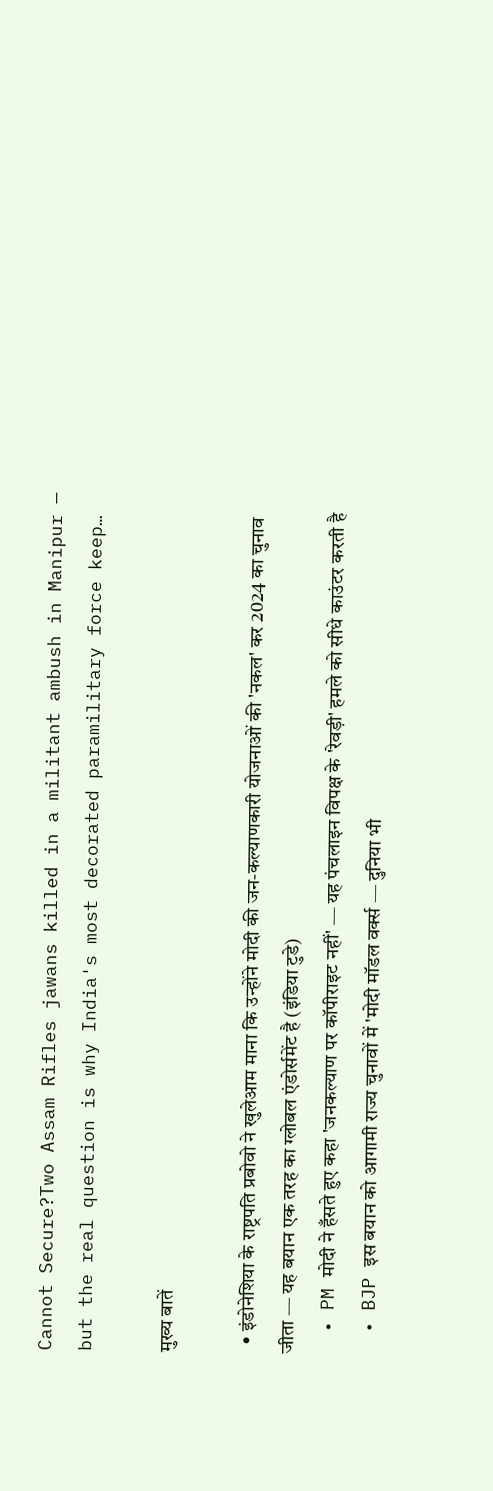Cannot Secure?Two Assam Rifles jawans killed in a militant ambush in Manipur — but the real question is why India's most decorated paramilitary force keep…

मुख्य बातें

  • इंडोनेशिया के राष्ट्रपति प्रबोवो ने खुलेआम माना कि उन्होंने मोदी की जन-कल्याणकारी योजनाओं की 'नकल' कर 2024 का चुनाव जीता — यह बयान एक तरह का ग्लोबल एंडोर्समेंट है (इंडिया टुडे)
  • PM मोदी ने हँसते हुए कहा 'जनकल्याण पर कॉपीराइट नहीं' — यह पंचलाइन विपक्ष के 'रेवड़ी' हमले को सीधे काउंटर करती है
  • BJP इस बयान को आगामी राज्य चुनावों में 'मोदी मॉडल वर्क्स — दुनिया भी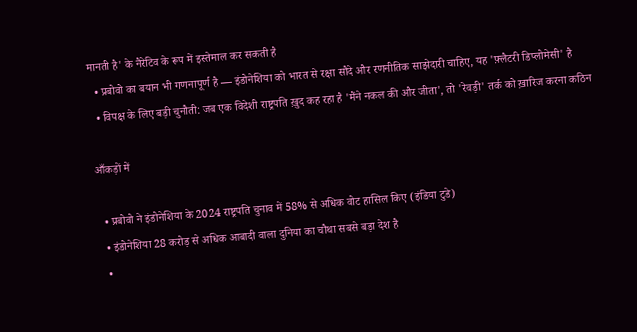मानती है' के नैरेटिव के रूप में इस्तेमाल कर सकती है
  • प्रबोवो का बयान भी गणनापूर्ण है — इंडोनेशिया को भारत से रक्षा सौदे और रणनीतिक साझेदारी चाहिए, यह 'फ़्लैटरी डिप्लोमेसी' है
  • विपक्ष के लिए बड़ी चुनौती: जब एक विदेशी राष्ट्रपति ख़ुद कह रहा है 'मैंने नकल की और जीता', तो 'रेवड़ी' तर्क को ख़ारिज करना कठिन

आँकड़ों में

  • प्रबोवो ने इंडोनेशिया के 2024 राष्ट्रपति चुनाव में 58% से अधिक वोट हासिल किए (इंडिया टुडे)
  • इंडोनेशिया 28 करोड़ से अधिक आबादी वाला दुनिया का चौथा सबसे बड़ा देश है
  •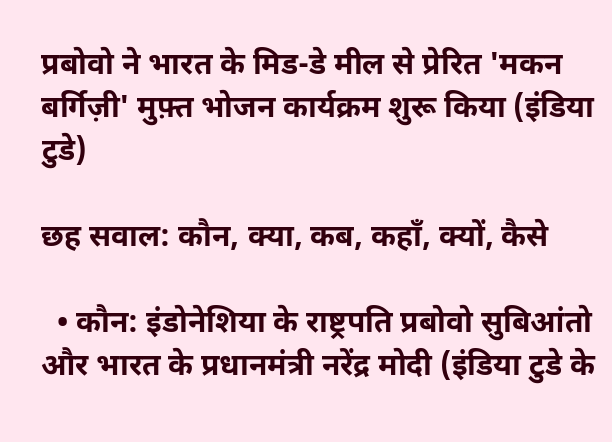प्रबोवो ने भारत के मिड-डे मील से प्रेरित 'मकन बर्गिज़ी' मुफ़्त भोजन कार्यक्रम शुरू किया (इंडिया टुडे)

छह सवाल: कौन, क्या, कब, कहाँ, क्यों, कैसे

  • कौन: इंडोनेशिया के राष्ट्रपति प्रबोवो सुबिआंतो और भारत के प्रधानमंत्री नरेंद्र मोदी (इंडिया टुडे के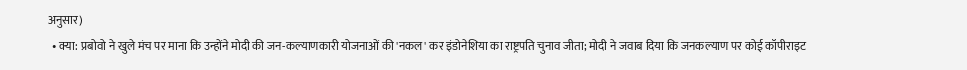अनुसार)
  • क्या: प्रबोवो ने खुले मंच पर माना कि उन्होंने मोदी की जन-कल्याणकारी योजनाओं की 'नकल' कर इंडोनेशिया का राष्ट्रपति चुनाव जीता; मोदी ने जवाब दिया कि जनकल्याण पर कोई कॉपीराइट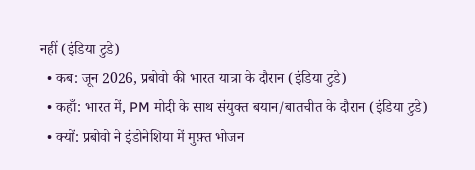नहीं (इंडिया टुडे)
  • कब: जून 2026, प्रबोवो की भारत यात्रा के दौरान (इंडिया टुडे)
  • कहाँ: भारत में, PM मोदी के साथ संयुक्त बयान/बातचीत के दौरान (इंडिया टुडे)
  • क्यों: प्रबोवो ने इंडोनेशिया में मुफ़्त भोजन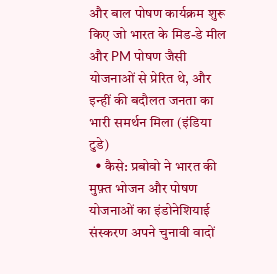और बाल पोषण कार्यक्रम शुरू किए जो भारत के मिड-डे मील और PM पोषण जैसी योजनाओं से प्रेरित थे, और इन्हीं की बदौलत जनता का भारी समर्थन मिला (इंडिया टुडे)
  • कैसे: प्रबोवो ने भारत की मुफ़्त भोजन और पोषण योजनाओं का इंडोनेशियाई संस्करण अपने चुनावी वादों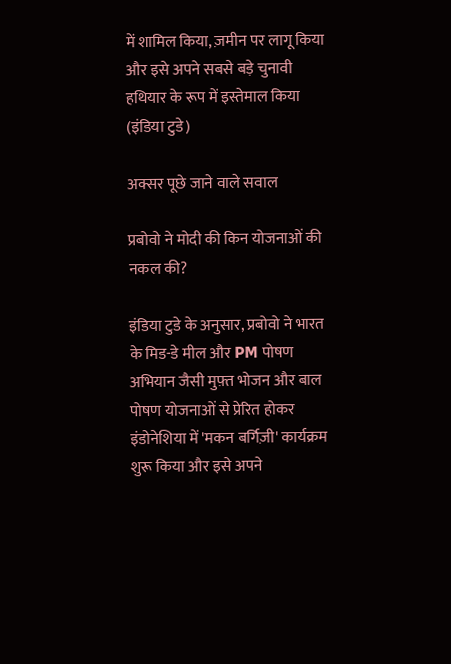में शामिल किया, ज़मीन पर लागू किया और इसे अपने सबसे बड़े चुनावी हथियार के रूप में इस्तेमाल किया (इंडिया टुडे)

अक्सर पूछे जाने वाले सवाल

प्रबोवो ने मोदी की किन योजनाओं की नकल की?

इंडिया टुडे के अनुसार, प्रबोवो ने भारत के मिड-डे मील और PM पोषण अभियान जैसी मुफ़्त भोजन और बाल पोषण योजनाओं से प्रेरित होकर इंडोनेशिया में 'मकन बर्गिज़ी' कार्यक्रम शुरू किया और इसे अपने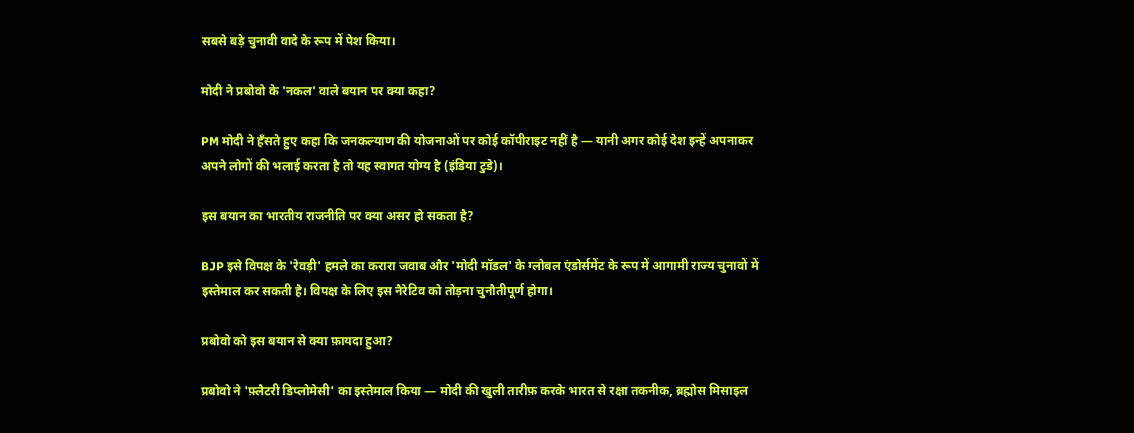सबसे बड़े चुनावी वादे के रूप में पेश किया।

मोदी ने प्रबोवो के 'नकल' वाले बयान पर क्या कहा?

PM मोदी ने हँसते हुए कहा कि जनकल्याण की योजनाओं पर कोई कॉपीराइट नहीं है — यानी अगर कोई देश इन्हें अपनाकर अपने लोगों की भलाई करता है तो यह स्वागत योग्य है (इंडिया टुडे)।

इस बयान का भारतीय राजनीति पर क्या असर हो सकता है?

BJP इसे विपक्ष के 'रेवड़ी' हमले का करारा जवाब और 'मोदी मॉडल' के ग्लोबल एंडोर्समेंट के रूप में आगामी राज्य चुनावों में इस्तेमाल कर सकती है। विपक्ष के लिए इस नैरेटिव को तोड़ना चुनौतीपूर्ण होगा।

प्रबोवो को इस बयान से क्या फ़ायदा हुआ?

प्रबोवो ने 'फ़्लैटरी डिप्लोमेसी' का इस्तेमाल किया — मोदी की खुली तारीफ़ करके भारत से रक्षा तकनीक, ब्रह्मोस मिसाइल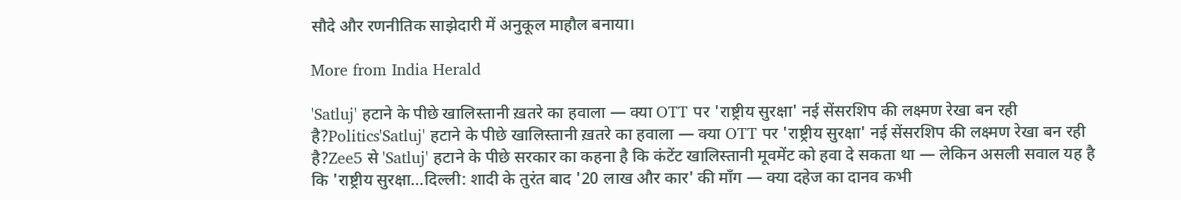सौदे और रणनीतिक साझेदारी में अनुकूल माहौल बनाया।

More from India Herald

'Satluj' हटाने के पीछे खालिस्तानी ख़तरे का हवाला — क्या OTT पर 'राष्ट्रीय सुरक्षा' नई सेंसरशिप की लक्ष्मण रेखा बन रही है?Politics'Satluj' हटाने के पीछे खालिस्तानी ख़तरे का हवाला — क्या OTT पर 'राष्ट्रीय सुरक्षा' नई सेंसरशिप की लक्ष्मण रेखा बन रही है?Zee5 से 'Satluj' हटाने के पीछे सरकार का कहना है कि कंटेंट खालिस्तानी मूवमेंट को हवा दे सकता था — लेकिन असली सवाल यह है कि 'राष्ट्रीय सुरक्षा…दिल्ली: शादी के तुरंत बाद '20 लाख और कार' की माँग — क्या दहेज का दानव कभी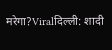मरेगा?Viralदिल्ली: शादी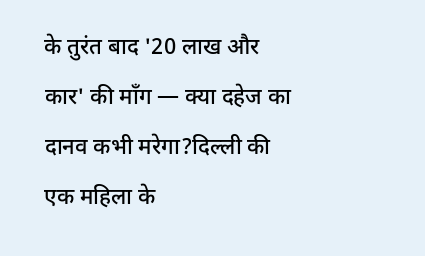के तुरंत बाद '20 लाख और कार' की माँग — क्या दहेज का दानव कभी मरेगा?दिल्ली की एक महिला के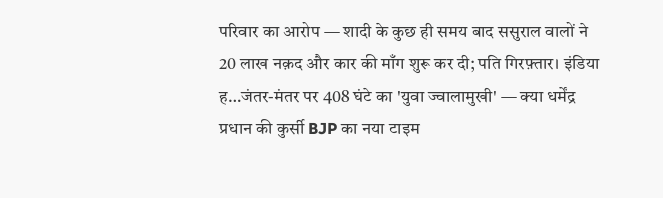परिवार का आरोप — शादी के कुछ ही समय बाद ससुराल वालों ने 20 लाख नक़द और कार की माँग शुरू कर दी; पति गिरफ़्तार। इंडिया ह…जंतर-मंतर पर 408 घंटे का 'युवा ज्वालामुखी' — क्या धर्मेंद्र प्रधान की कुर्सी BJP का नया टाइम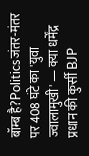बॉम्ब है?Politicsजंतर-मंतर पर 408 घंटे का 'युवा ज्वालामुखी' — क्या धर्मेंद्र प्रधान की कुर्सी BJP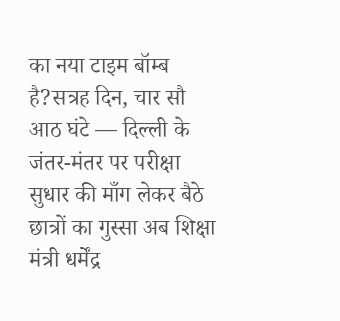का नया टाइम बॉम्ब है?सत्रह दिन, चार सौ आठ घंटे — दिल्ली के जंतर-मंतर पर परीक्षा सुधार की माँग लेकर बैठे छात्रों का गुस्सा अब शिक्षा मंत्री धर्मेंद्र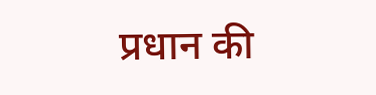प्रधान की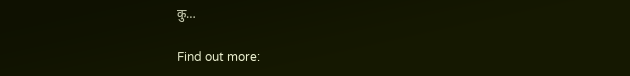कु…

Find out more: